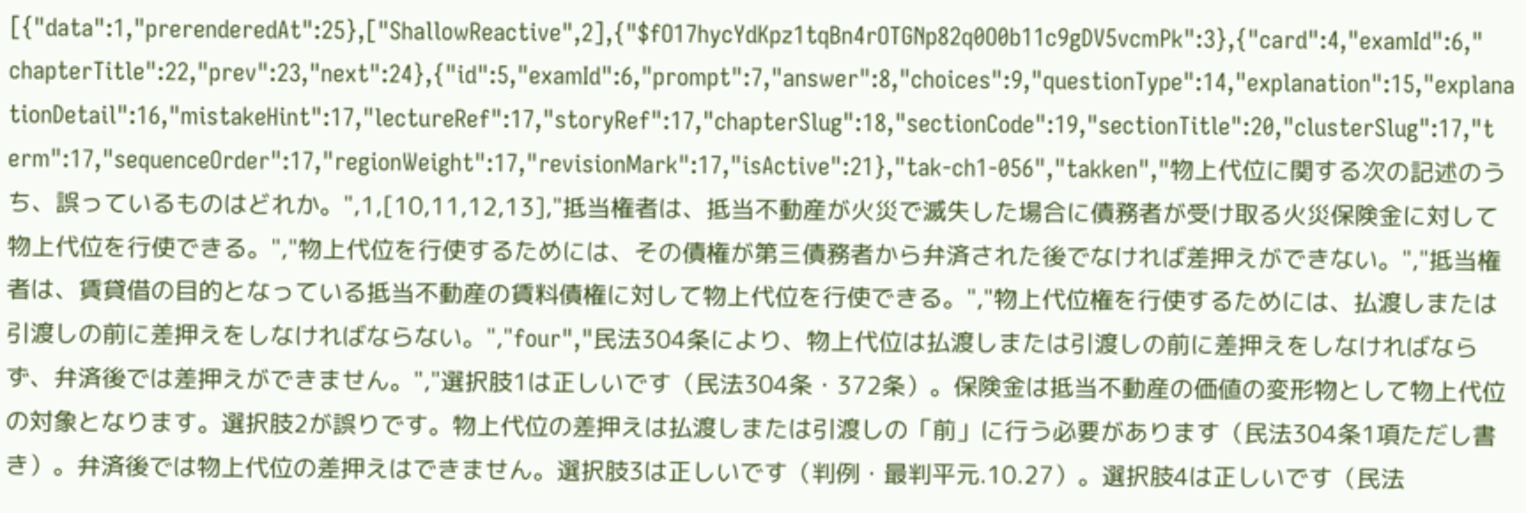[{"data":1,"prerenderedAt":25},["ShallowReactive",2],{"$fO17hycYdKpz1tqBn4rOTGNp82q0O0b11c9gDV5vcmPk":3},{"card":4,"examId":6,"chapterTitle":22,"prev":23,"next":24},{"id":5,"examId":6,"prompt":7,"answer":8,"choices":9,"questionType":14,"explanation":15,"explanationDetail":16,"mistakeHint":17,"lectureRef":17,"storyRef":17,"chapterSlug":18,"sectionCode":19,"sectionTitle":20,"clusterSlug":17,"term":17,"sequenceOrder":17,"regionWeight":17,"revisionMark":17,"isActive":21},"tak-ch1-056","takken","物上代位に関する次の記述のうち、誤っているものはどれか。",1,[10,11,12,13],"抵当権者は、抵当不動産が火災で滅失した場合に債務者が受け取る火災保険金に対して物上代位を行使できる。","物上代位を行使するためには、その債権が第三債務者から弁済された後でなければ差押えができない。","抵当権者は、賃貸借の目的となっている抵当不動産の賃料債権に対して物上代位を行使できる。","物上代位権を行使するためには、払渡しまたは引渡しの前に差押えをしなければならない。","four","民法304条により、物上代位は払渡しまたは引渡しの前に差押えをしなければならず、弁済後では差押えができません。","選択肢1は正しいです（民法304条・372条）。保険金は抵当不動産の価値の変形物として物上代位の対象となります。選択肢2が誤りです。物上代位の差押えは払渡しまたは引渡しの「前」に行う必要があります（民法304条1項ただし書き）。弁済後では物上代位の差押えはできません。選択肢3は正しいです（判例・最判平元.10.27）。選択肢4は正しいです（民法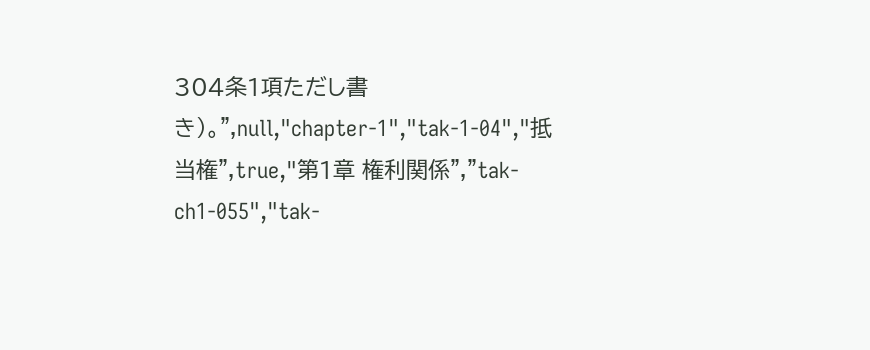304条1項ただし書き）。",null,"chapter-1","tak-1-04","抵当権",true,"第1章 権利関係","tak-ch1-055","tak-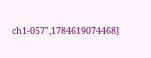ch1-057",1784619074468]